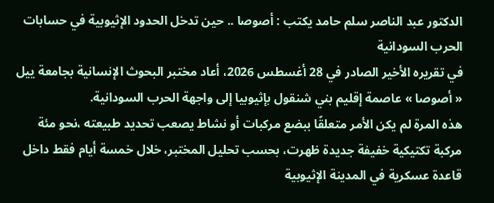الدكتور عبد الناصر سلم حامد يكتب : أصوصا .. حين تدخل الحدود الإثيوبية في حسابات الحرب السودانية
في تقريره الأخير الصادر في 28 أغسطس 2026، أعاد مختبر البحوث الإنسانية بجامعة ييل « أصوصا » عاصمة إقليم بني شنقول بإثيوبيا إلى واجهة الحرب السودانية.
هذه المرة لم يكن الأمر متعلقًا ببضع مركبات أو نشاط يصعب تحديد طبيعته ،نحو مئة مركبة تكتيكية خفيفة جديدة ظهرت، بحسب تحليل المختبر، خلال خمسة أيام فقط داخل قاعدة عسكرية في المدينة الإثيوبية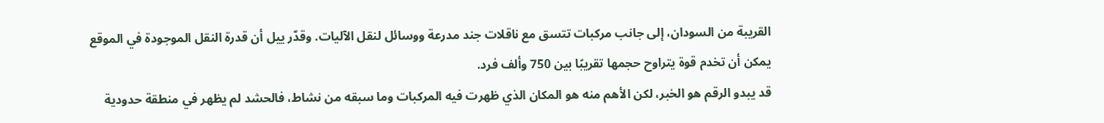القريبة من السودان، إلى جانب مركبات تتسق مع ناقلات جند مدرعة ووسائل لنقل الآليات. وقدّر ييل أن قدرة النقل الموجودة في الموقع يمكن أن تخدم قوة يتراوح حجمها تقريبًا بين 750 وألف فرد.
قد يبدو الرقم هو الخبر، لكن الأهم منه هو المكان الذي ظهرت فيه المركبات وما سبقه من نشاط، فالحشد لم يظهر في منطقة حدودية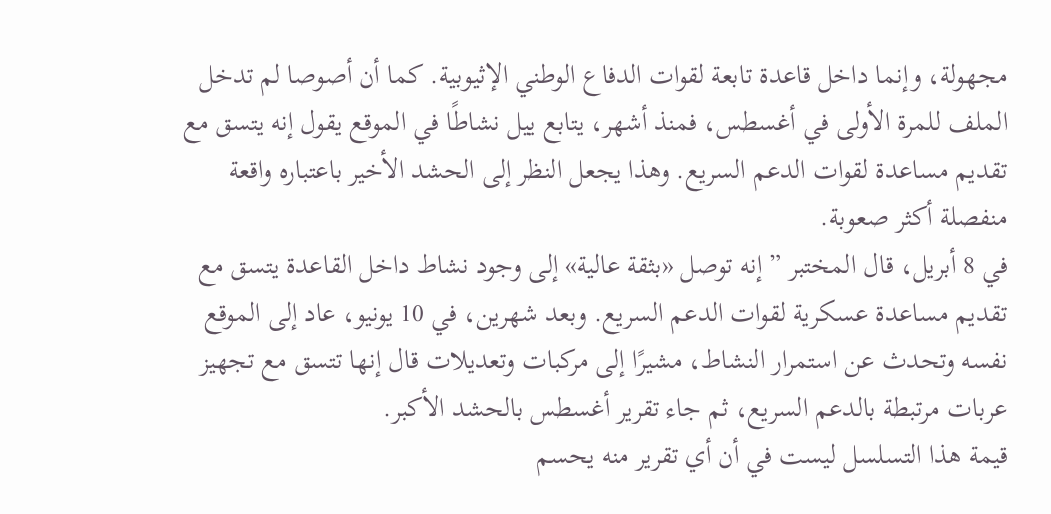مجهولة، وإنما داخل قاعدة تابعة لقوات الدفاع الوطني الإثيوبية. كما أن أصوصا لم تدخل الملف للمرة الأولى في أغسطس، فمنذ أشهر، يتابع ييل نشاطًا في الموقع يقول إنه يتسق مع تقديم مساعدة لقوات الدعم السريع. وهذا يجعل النظر إلى الحشد الأخير باعتباره واقعة منفصلة أكثر صعوبة.
في 8 أبريل، قال المختبر ” إنه توصل «بثقة عالية» إلى وجود نشاط داخل القاعدة يتسق مع تقديم مساعدة عسكرية لقوات الدعم السريع. وبعد شهرين، في 10 يونيو، عاد إلى الموقع نفسه وتحدث عن استمرار النشاط، مشيرًا إلى مركبات وتعديلات قال إنها تتسق مع تجهيز عربات مرتبطة بالدعم السريع، ثم جاء تقرير أغسطس بالحشد الأكبر.
قيمة هذا التسلسل ليست في أن أي تقرير منه يحسم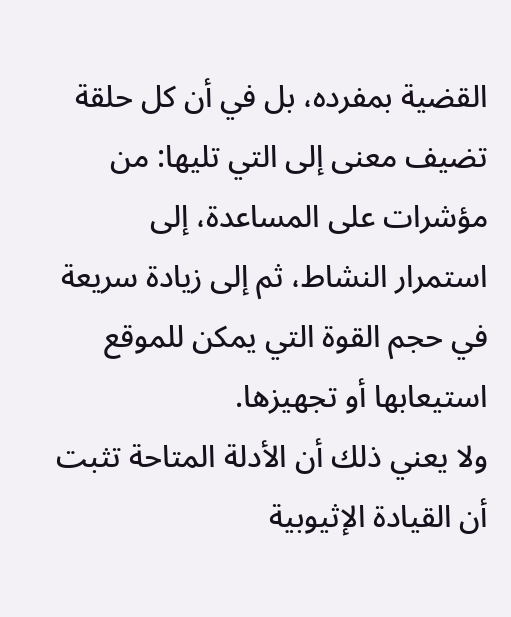القضية بمفرده، بل في أن كل حلقة تضيف معنى إلى التي تليها: من مؤشرات على المساعدة، إلى استمرار النشاط، ثم إلى زيادة سريعة في حجم القوة التي يمكن للموقع استيعابها أو تجهيزها.
ولا يعني ذلك أن الأدلة المتاحة تثبت أن القيادة الإثيوبية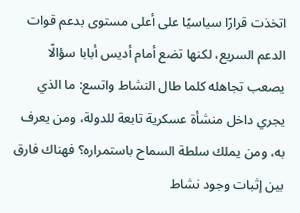اتخذت قرارًا سياسيًا على أعلى مستوى بدعم قوات الدعم السريع، لكنها تضع أمام أديس أبابا سؤالًا يصعب تجاهله كلما طال النشاط واتسع: ما الذي يجري داخل منشأة عسكرية تابعة للدولة، ومن يعرف به، ومن يملك سلطة السماح باستمراره؟ فهناك فارق بين إثبات وجود نشاط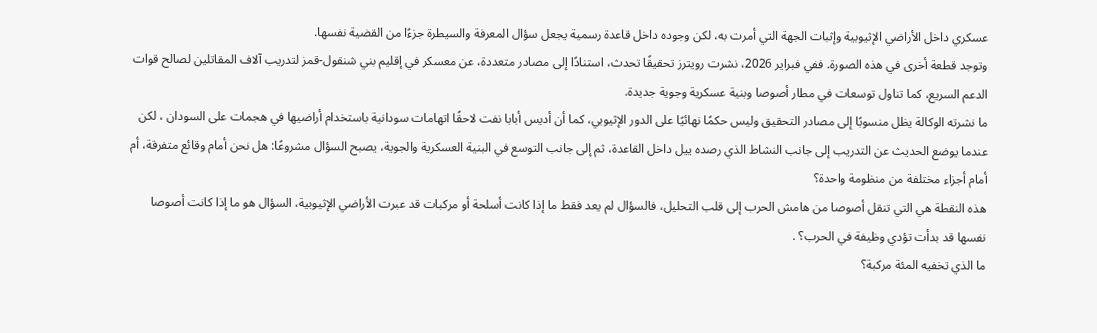عسكري داخل الأراضي الإثيوبية وإثبات الجهة التي أمرت به، لكن وجوده داخل قاعدة رسمية يجعل سؤال المعرفة والسيطرة جزءًا من القضية نفسها.
وتوجد قطعة أخرى في هذه الصورة. ففي فبراير 2026، نشرت رويترز تحقيقًا تحدث، استنادًا إلى مصادر متعددة، عن معسكر في إقليم بني شنقول-قمز لتدريب آلاف المقاتلين لصالح قوات الدعم السريع، كما تناول توسعات في مطار أصوصا وبنية عسكرية وجوية جديدة.
ما نشرته الوكالة يظل منسوبًا إلى مصادر التحقيق وليس حكمًا نهائيًا على الدور الإثيوبي، كما أن أديس أبابا نفت لاحقًا اتهامات سودانية باستخدام أراضيها في هجمات على السودان ، لكن عندما يوضع الحديث عن التدريب إلى جانب النشاط الذي رصده ييل داخل القاعدة، ثم إلى جانب التوسع في البنية العسكرية والجوية، يصبح السؤال مشروعًا: هل نحن أمام وقائع متفرقة، أم أمام أجزاء مختلفة من منظومة واحدة؟
هذه النقطة هي التي تنقل أصوصا من هامش الحرب إلى قلب التحليل، فالسؤال لم يعد فقط ما إذا كانت أسلحة أو مركبات قد عبرت الأراضي الإثيوبية، السؤال هو ما إذا كانت أصوصا نفسها قد بدأت تؤدي وظيفة في الحرب؟ .
ما الذي تخفيه المئة مركبة؟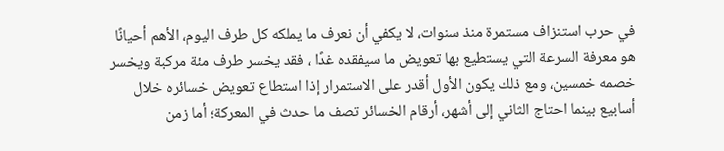في حرب استنزاف مستمرة منذ سنوات، لا يكفي أن نعرف ما يملكه كل طرف اليوم، الأهم أحيانًا هو معرفة السرعة التي يستطيع بها تعويض ما سيفقده غدًا ، فقد يخسر طرف مئة مركبة ويخسر خصمه خمسين، ومع ذلك يكون الأول أقدر على الاستمرار إذا استطاع تعويض خسائره خلال أسابيع بينما احتاج الثاني إلى أشهر، أرقام الخسائر تصف ما حدث في المعركة؛ أما زمن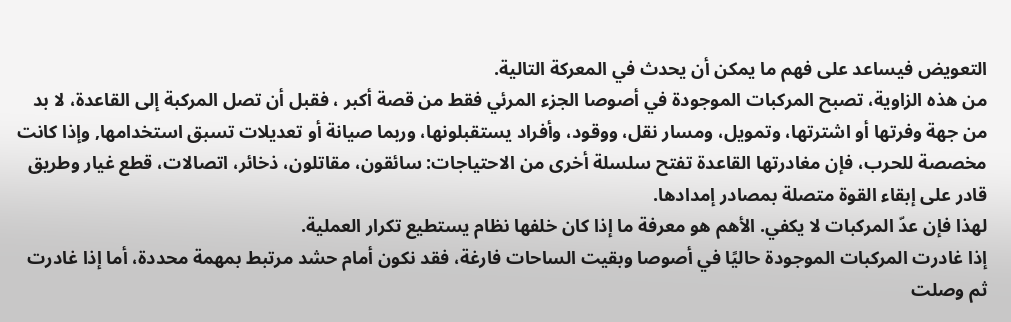التعويض فيساعد على فهم ما يمكن أن يحدث في المعركة التالية.
من هذه الزاوية، تصبح المركبات الموجودة في أصوصا الجزء المرئي فقط من قصة أكبر ، فقبل أن تصل المركبة إلى القاعدة، لا بد من جهة وفرتها أو اشترتها، وتمويل، ومسار نقل، ووقود، وأفراد يستقبلونها، وربما صيانة أو تعديلات تسبق استخدامها, وإذا كانت مخصصة للحرب، فإن مغادرتها القاعدة تفتح سلسلة أخرى من الاحتياجات: سائقون، مقاتلون، ذخائر، اتصالات، قطع غيار وطريق قادر على إبقاء القوة متصلة بمصادر إمدادها.
لهذا فإن عدّ المركبات لا يكفي. الأهم هو معرفة ما إذا كان خلفها نظام يستطيع تكرار العملية.
إذا غادرت المركبات الموجودة حاليًا في أصوصا وبقيت الساحات فارغة، فقد نكون أمام حشد مرتبط بمهمة محددة، أما إذا غادرت ثم وصلت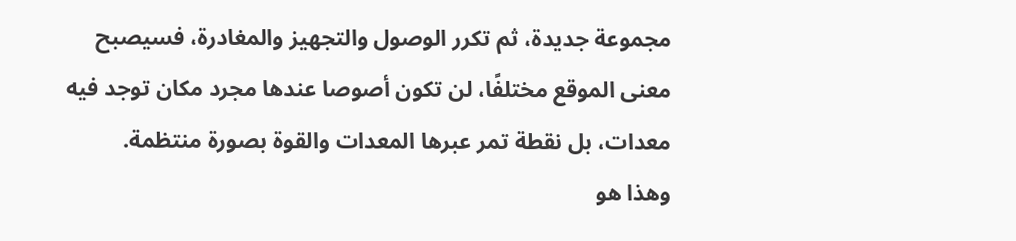مجموعة جديدة، ثم تكرر الوصول والتجهيز والمغادرة، فسيصبح معنى الموقع مختلفًا، لن تكون أصوصا عندها مجرد مكان توجد فيه معدات، بل نقطة تمر عبرها المعدات والقوة بصورة منتظمة.
وهذا هو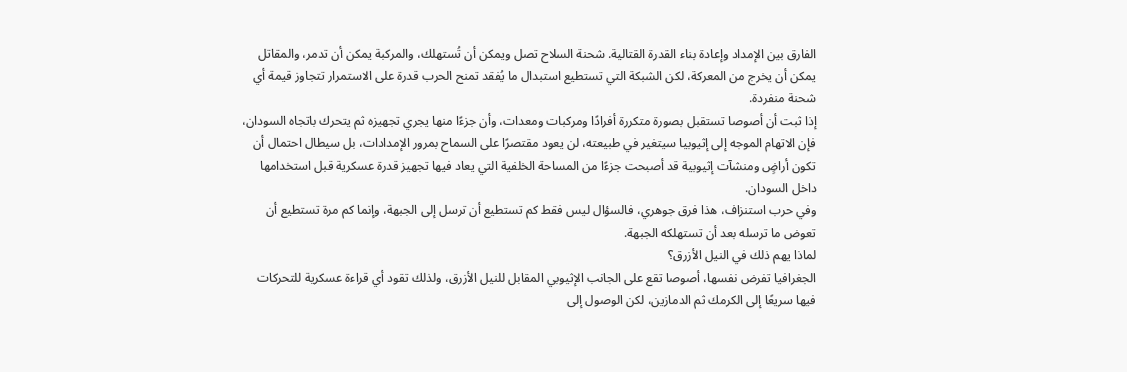الفارق بين الإمداد وإعادة بناء القدرة القتالية. شحنة السلاح تصل ويمكن أن تُستهلك، والمركبة يمكن أن تدمر، والمقاتل يمكن أن يخرج من المعركة، لكن الشبكة التي تستطيع استبدال ما يُفقد تمنح الحرب قدرة على الاستمرار تتجاوز قيمة أي شحنة منفردة.
إذا ثبت أن أصوصا تستقبل بصورة متكررة أفرادًا ومركبات ومعدات، وأن جزءًا منها يجري تجهيزه ثم يتحرك باتجاه السودان، فإن الاتهام الموجه إلى إثيوبيا سيتغير في طبيعته، لن يعود مقتصرًا على السماح بمرور الإمدادات، بل سيطال احتمال أن تكون أراضٍ ومنشآت إثيوبية قد أصبحت جزءًا من المساحة الخلفية التي يعاد فيها تجهيز قدرة عسكرية قبل استخدامها داخل السودان.
وفي حرب استنزاف، هذا فرق جوهري، فالسؤال ليس فقط كم تستطيع أن ترسل إلى الجبهة، وإنما كم مرة تستطيع أن تعوض ما ترسله بعد أن تستهلكه الجبهة.
لماذا يهم ذلك في النيل الأزرق؟
الجغرافيا تفرض نفسها، أصوصا تقع على الجانب الإثيوبي المقابل للنيل الأزرق، ولذلك تقود أي قراءة عسكرية للتحركات فيها سريعًا إلى الكرمك ثم الدمازين، لكن الوصول إلى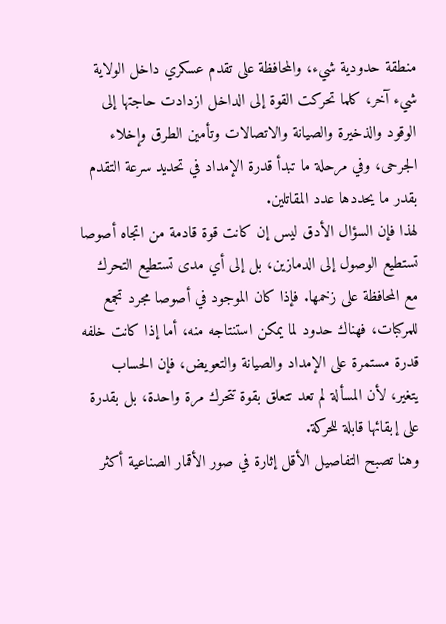منطقة حدودية شيء، والمحافظة على تقدم عسكري داخل الولاية شيء آخر، كلما تحركت القوة إلى الداخل ازدادت حاجتها إلى الوقود والذخيرة والصيانة والاتصالات وتأمين الطرق وإخلاء الجرحى، وفي مرحلة ما تبدأ قدرة الإمداد في تحديد سرعة التقدم بقدر ما يحددها عدد المقاتلين.
لهذا فإن السؤال الأدق ليس إن كانت قوة قادمة من اتجاه أصوصا تستطيع الوصول إلى الدمازين، بل إلى أي مدى تستطيع التحرك مع المحافظة على زخمها. فإذا كان الموجود في أصوصا مجرد تجمع للمركبات، فهناك حدود لما يمكن استنتاجه منه، أما إذا كانت خلفه قدرة مستمرة على الإمداد والصيانة والتعويض، فإن الحساب يتغير، لأن المسألة لم تعد تتعلق بقوة تتحرك مرة واحدة، بل بقدرة على إبقائها قابلة للحركة.
وهنا تصبح التفاصيل الأقل إثارة في صور الأقمار الصناعية أكثر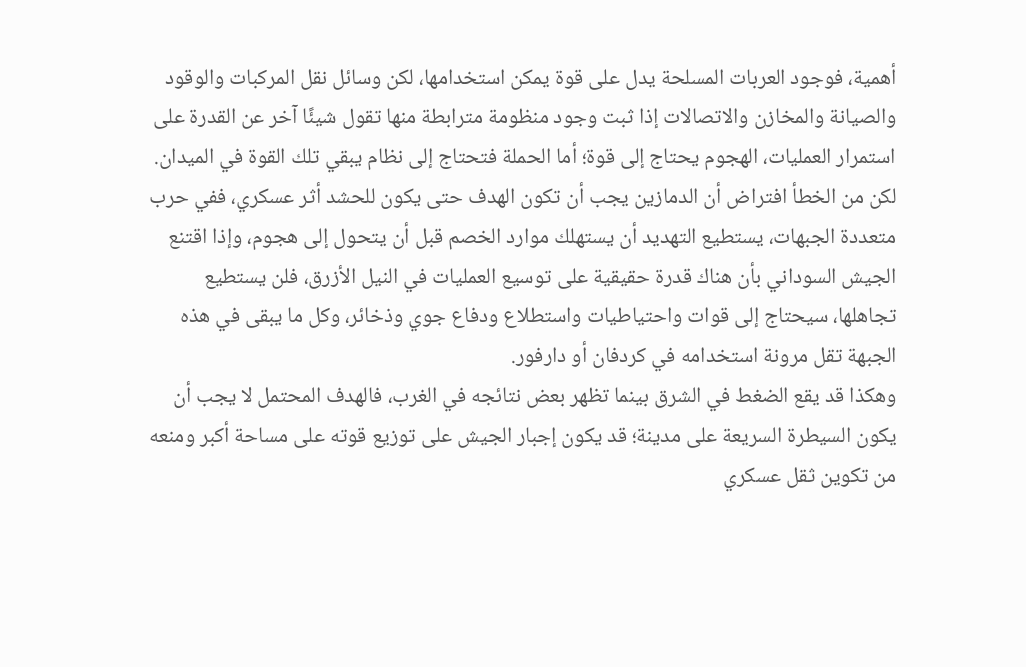أهمية، فوجود العربات المسلحة يدل على قوة يمكن استخدامها، لكن وسائل نقل المركبات والوقود والصيانة والمخازن والاتصالات إذا ثبت وجود منظومة مترابطة منها تقول شيئًا آخر عن القدرة على استمرار العمليات، الهجوم يحتاج إلى قوة؛ أما الحملة فتحتاج إلى نظام يبقي تلك القوة في الميدان.
لكن من الخطأ افتراض أن الدمازين يجب أن تكون الهدف حتى يكون للحشد أثر عسكري، ففي حرب متعددة الجبهات، يستطيع التهديد أن يستهلك موارد الخصم قبل أن يتحول إلى هجوم، وإذا اقتنع الجيش السوداني بأن هناك قدرة حقيقية على توسيع العمليات في النيل الأزرق، فلن يستطيع تجاهلها، سيحتاج إلى قوات واحتياطيات واستطلاع ودفاع جوي وذخائر، وكل ما يبقى في هذه الجبهة تقل مرونة استخدامه في كردفان أو دارفور.
وهكذا قد يقع الضغط في الشرق بينما تظهر بعض نتائجه في الغرب، فالهدف المحتمل لا يجب أن يكون السيطرة السريعة على مدينة؛ قد يكون إجبار الجيش على توزيع قوته على مساحة أكبر ومنعه من تكوين ثقل عسكري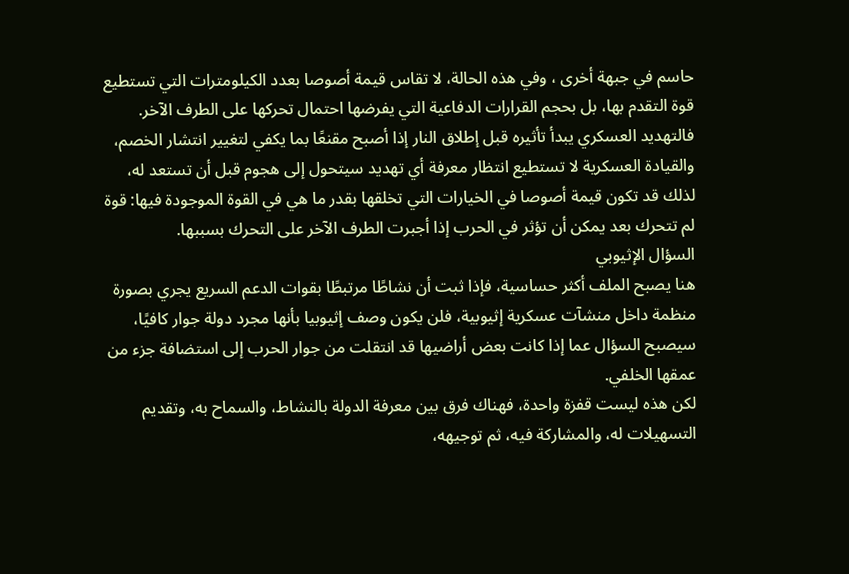حاسم في جبهة أخرى ، وفي هذه الحالة، لا تقاس قيمة أصوصا بعدد الكيلومترات التي تستطيع قوة التقدم بها، بل بحجم القرارات الدفاعية التي يفرضها احتمال تحركها على الطرف الآخر.
فالتهديد العسكري يبدأ تأثيره قبل إطلاق النار إذا أصبح مقنعًا بما يكفي لتغيير انتشار الخصم، والقيادة العسكرية لا تستطيع انتظار معرفة أي تهديد سيتحول إلى هجوم قبل أن تستعد له، لذلك قد تكون قيمة أصوصا في الخيارات التي تخلقها بقدر ما هي في القوة الموجودة فيها: قوة لم تتحرك بعد يمكن أن تؤثر في الحرب إذا أجبرت الطرف الآخر على التحرك بسببها.
السؤال الإثيوبي
هنا يصبح الملف أكثر حساسية، فإذا ثبت أن نشاطًا مرتبطًا بقوات الدعم السريع يجري بصورة منظمة داخل منشآت عسكرية إثيوبية، فلن يكون وصف إثيوبيا بأنها مجرد دولة جوار كافيًا، سيصبح السؤال عما إذا كانت بعض أراضيها قد انتقلت من جوار الحرب إلى استضافة جزء من عمقها الخلفي.
لكن هذه ليست قفزة واحدة، فهناك فرق بين معرفة الدولة بالنشاط، والسماح به، وتقديم التسهيلات له، والمشاركة فيه، ثم توجيهه،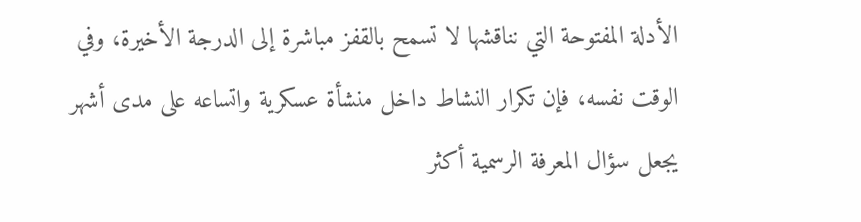الأدلة المفتوحة التي نناقشها لا تسمح بالقفز مباشرة إلى الدرجة الأخيرة، وفي الوقت نفسه، فإن تكرار النشاط داخل منشأة عسكرية واتساعه على مدى أشهر يجعل سؤال المعرفة الرسمية أكثر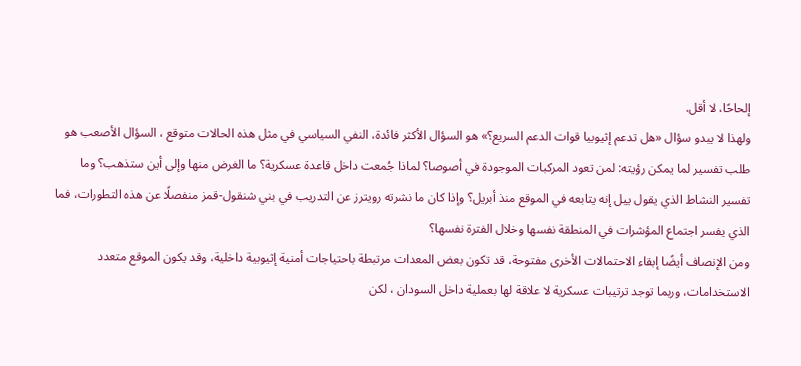إلحاحًا، لا أقل.
ولهذا لا يبدو سؤال «هل تدعم إثيوبيا قوات الدعم السريع؟» هو السؤال الأكثر فائدة، النفي السياسي في مثل هذه الحالات متوقع ، السؤال الأصعب هو طلب تفسير لما يمكن رؤيته: لمن تعود المركبات الموجودة في أصوصا؟ لماذا جُمعت داخل قاعدة عسكرية؟ ما الغرض منها وإلى أين ستذهب؟ وما تفسير النشاط الذي يقول ييل إنه يتابعه في الموقع منذ أبريل؟ وإذا كان ما نشرته رويترز عن التدريب في بني شنقول-قمز منفصلًا عن هذه التطورات، فما الذي يفسر اجتماع المؤشرات في المنطقة نفسها وخلال الفترة نفسها؟
ومن الإنصاف أيضًا إبقاء الاحتمالات الأخرى مفتوحة، قد تكون بعض المعدات مرتبطة باحتياجات أمنية إثيوبية داخلية، وقد يكون الموقع متعدد الاستخدامات، وربما توجد ترتيبات عسكرية لا علاقة لها بعملية داخل السودان ، لكن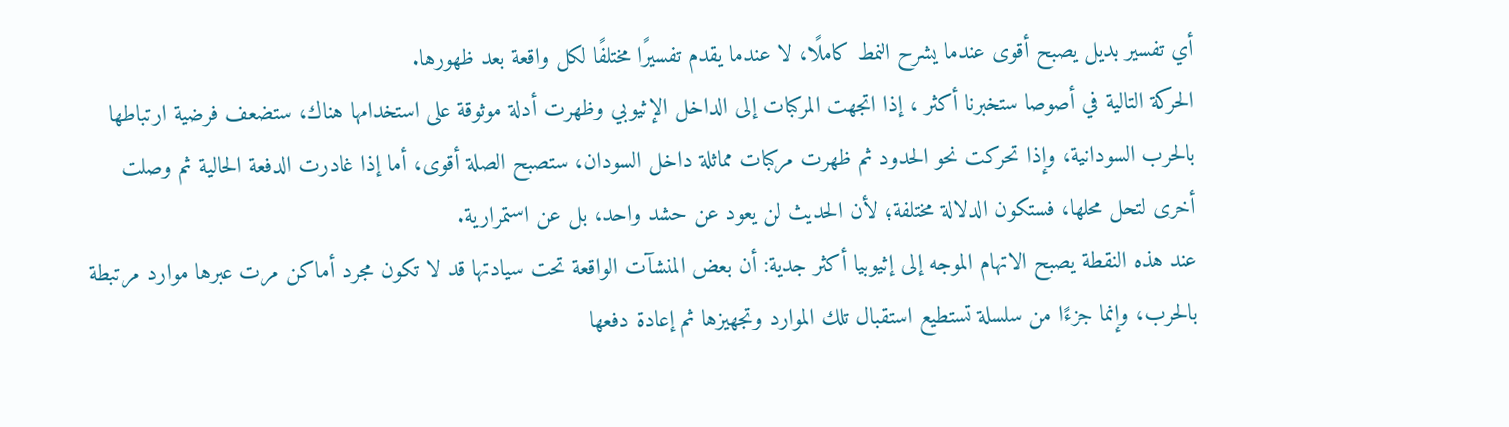أي تفسير بديل يصبح أقوى عندما يشرح النمط كاملًا، لا عندما يقدم تفسيرًا مختلفًا لكل واقعة بعد ظهورها.
الحركة التالية في أصوصا ستخبرنا أكثر ، إذا اتجهت المركبات إلى الداخل الإثيوبي وظهرت أدلة موثوقة على استخدامها هناك، ستضعف فرضية ارتباطها بالحرب السودانية، وإذا تحركت نحو الحدود ثم ظهرت مركبات مماثلة داخل السودان، ستصبح الصلة أقوى، أما إذا غادرت الدفعة الحالية ثم وصلت أخرى لتحل محلها، فستكون الدلالة مختلفة؛ لأن الحديث لن يعود عن حشد واحد، بل عن استمرارية.
عند هذه النقطة يصبح الاتهام الموجه إلى إثيوبيا أكثر جدية: أن بعض المنشآت الواقعة تحت سيادتها قد لا تكون مجرد أماكن مرت عبرها موارد مرتبطة بالحرب، وإنما جزءًا من سلسلة تستطيع استقبال تلك الموارد وتجهيزها ثم إعادة دفعها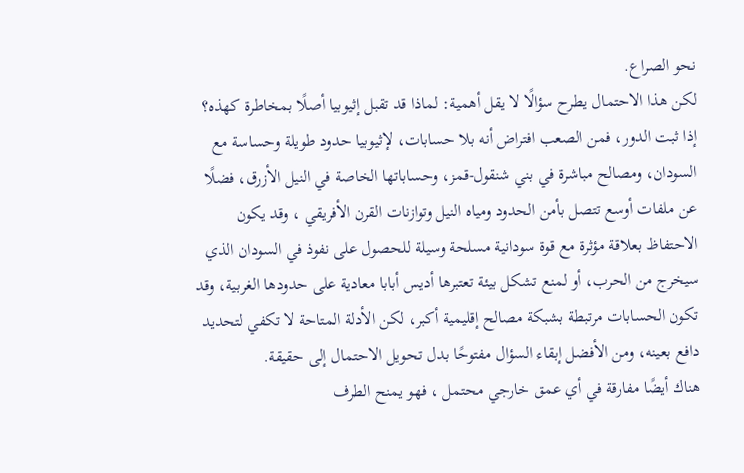نحو الصراع.
لكن هذا الاحتمال يطرح سؤالًا لا يقل أهمية: لماذا قد تقبل إثيوبيا أصلًا بمخاطرة كهذه؟
إذا ثبت الدور، فمن الصعب افتراض أنه بلا حسابات، لإثيوبيا حدود طويلة وحساسة مع السودان، ومصالح مباشرة في بني شنقول-قمز، وحساباتها الخاصة في النيل الأزرق، فضلًا عن ملفات أوسع تتصل بأمن الحدود ومياه النيل وتوازنات القرن الأفريقي ، وقد يكون الاحتفاظ بعلاقة مؤثرة مع قوة سودانية مسلحة وسيلة للحصول على نفوذ في السودان الذي سيخرج من الحرب، أو لمنع تشكل بيئة تعتبرها أديس أبابا معادية على حدودها الغربية، وقد تكون الحسابات مرتبطة بشبكة مصالح إقليمية أكبر، لكن الأدلة المتاحة لا تكفي لتحديد دافع بعينه، ومن الأفضل إبقاء السؤال مفتوحًا بدل تحويل الاحتمال إلى حقيقة.
هناك أيضًا مفارقة في أي عمق خارجي محتمل ، فهو يمنح الطرف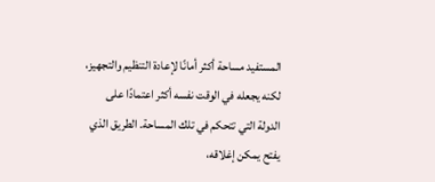المستفيد مساحة أكثر أمانًا لإعادة التنظيم والتجهيز، لكنه يجعله في الوقت نفسه أكثر اعتمادًا على الدولة التي تتحكم في تلك المساحة. الطريق الذي يفتح يمكن إغلاقه،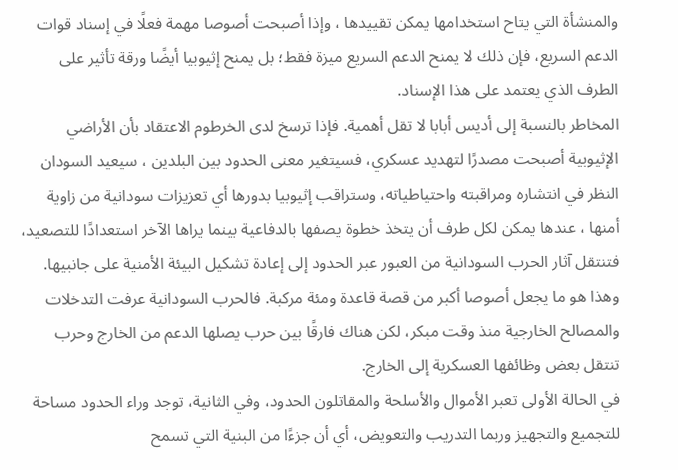والمنشأة التي يتاح استخدامها يمكن تقييدها ، وإذا أصبحت أصوصا مهمة فعلًا في إسناد قوات الدعم السريع، فإن ذلك لا يمنح الدعم السريع ميزة فقط؛ بل يمنح إثيوبيا أيضًا ورقة تأثير على الطرف الذي يعتمد على هذا الإسناد.
المخاطر بالنسبة إلى أديس أبابا لا تقل أهمية. فإذا ترسخ لدى الخرطوم الاعتقاد بأن الأراضي الإثيوبية أصبحت مصدرًا لتهديد عسكري، فسيتغير معنى الحدود بين البلدين ، سيعيد السودان النظر في انتشاره ومراقبته واحتياطياته، وستراقب إثيوبيا بدورها أي تعزيزات سودانية من زاوية أمنها ، عندها يمكن لكل طرف أن يتخذ خطوة يصفها بالدفاعية بينما يراها الآخر استعدادًا للتصعيد، فتنتقل آثار الحرب السودانية من العبور عبر الحدود إلى إعادة تشكيل البيئة الأمنية على جانبيها.
وهذا هو ما يجعل أصوصا أكبر من قصة قاعدة ومئة مركبة. فالحرب السودانية عرفت التدخلات والمصالح الخارجية منذ وقت مبكر، لكن هناك فارقًا بين حرب يصلها الدعم من الخارج وحرب تنتقل بعض وظائفها العسكرية إلى الخارج.
في الحالة الأولى تعبر الأموال والأسلحة والمقاتلون الحدود، وفي الثانية، توجد وراء الحدود مساحة للتجميع والتجهيز وربما التدريب والتعويض، أي أن جزءًا من البنية التي تسمح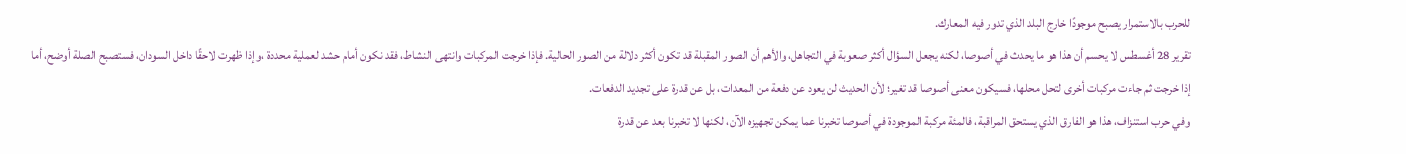للحرب بالاستمرار يصبح موجودًا خارج البلد الذي تدور فيه المعارك.
تقرير 28 أغسطس لا يحسم أن هذا هو ما يحدث في أصوصا، لكنه يجعل السؤال أكثر صعوبة في التجاهل، والأهم أن الصور المقبلة قد تكون أكثر دلالة من الصور الحالية. فإذا خرجت المركبات وانتهى النشاط، فقد نكون أمام حشد لعملية محددة ،وإذا ظهرت لاحقًا داخل السودان، فستصبح الصلة أوضح، أما إذا خرجت ثم جاءت مركبات أخرى لتحل محلها، فسيكون معنى أصوصا قد تغير؛ لأن الحديث لن يعود عن دفعة من المعدات، بل عن قدرة على تجديد الدفعات.
وفي حرب استنزاف، هذا هو الفارق الذي يستحق المراقبة، فالمئة مركبة الموجودة في أصوصا تخبرنا عما يمكن تجهيزه الآن، لكنها لا تخبرنا بعد عن قدرة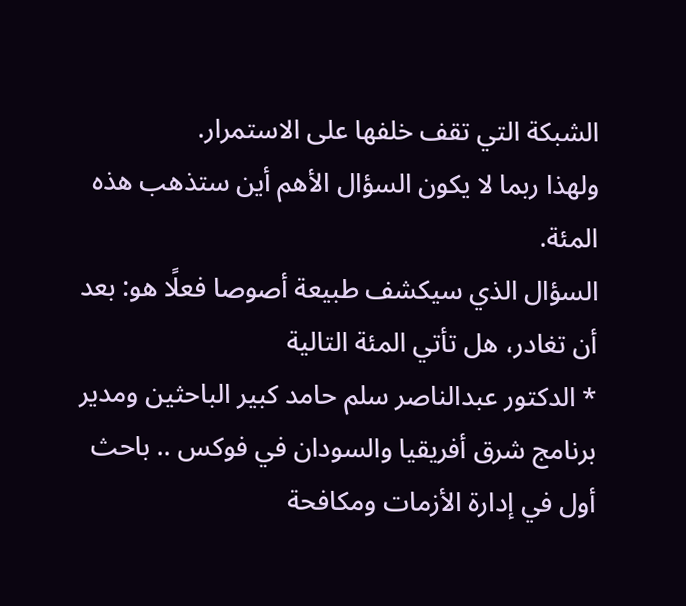الشبكة التي تقف خلفها على الاستمرار.
ولهذا ربما لا يكون السؤال الأهم أين ستذهب هذه
المئة.
السؤال الذي سيكشف طبيعة أصوصا فعلًا هو: بعد أن تغادر، هل تأتي المئة التالية
* الدكتور عبدالناصر سلم حامد كبير الباحثين ومدير برنامج شرق أفريقيا والسودان في فوكس .. باحث أول في إدارة الأزمات ومكافحة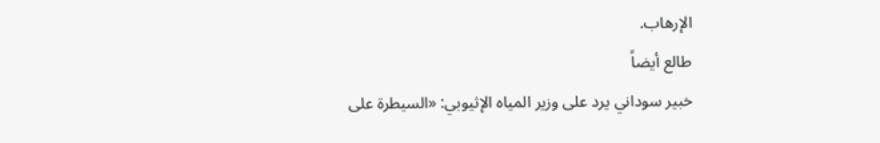الإرهاب.
طالع أيضاً
خبير سوداني يرد على وزير المياه الإثيوبي: «السيطرة على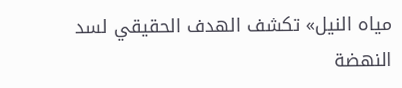مياه النيل» تكشف الهدف الحقيقي لسد النهضة